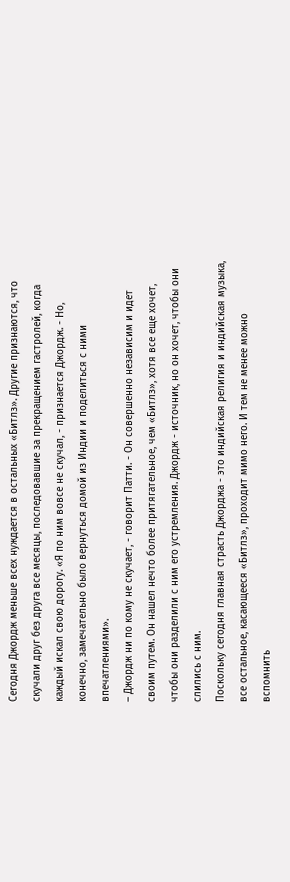Сегодня Джордж меньше всех нуждается в остальных «Битлз». Другие признаются, что скучали друг без друга все месяцы, последовавшие за прекращением гастролей, когда каждый искал свою дорогу. «Я по ним вовсе не скучал, - признается Джордж. - Но, конечно, замечательно было вернуться домой из Индии и поделиться с ними впечатлениями».
– Джордж ни по кому не скучает, - говорит Патти. - Он совершенно независим и идет своим путем. Он нашел нечто более притягательное, чем «Битлз», хотя все еще хочет, чтобы они разделили с ним его устремления. Джордж - источник, но он хочет, чтобы они слились с ним.
Поскольку сегодня главная страсть Джорджа - это индийская религия и индийская музыка, все остальное, касающееся «Битлз», проходит мимо него. И тем не менее можно вспомнить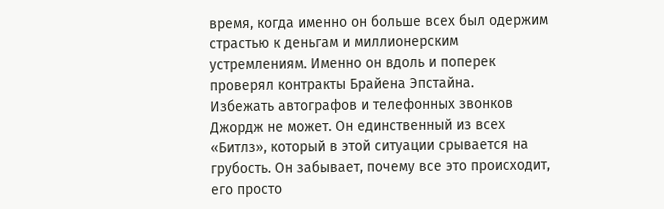время, когда именно он больше всех был одержим страстью к деньгам и миллионерским устремлениям. Именно он вдоль и поперек проверял контракты Брайена Эпстайна.
Избежать автографов и телефонных звонков Джордж не может. Он единственный из всех «Битлз», который в этой ситуации срывается на грубость. Он забывает, почему все это происходит, его просто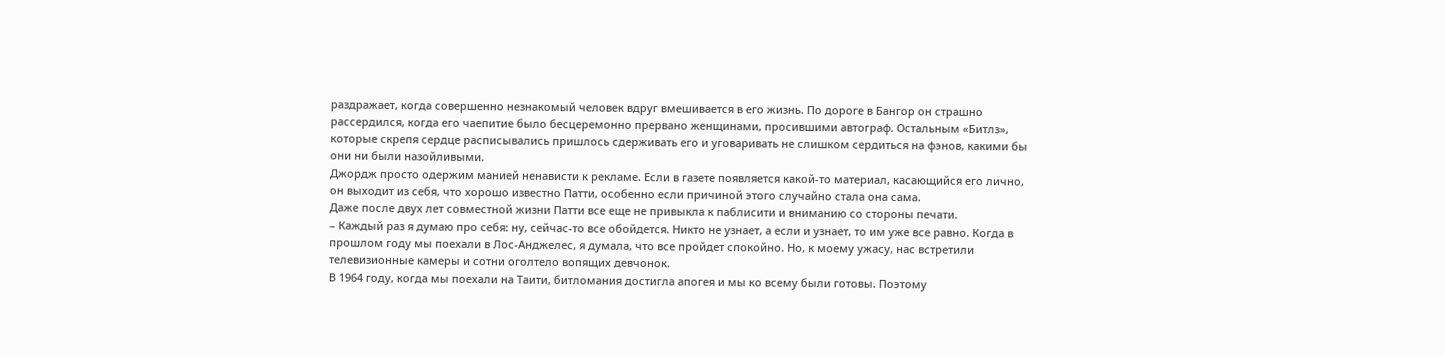раздражает, когда совершенно незнакомый человек вдруг вмешивается в его жизнь. По дороге в Бангор он страшно рассердился, когда его чаепитие было бесцеремонно прервано женщинами, просившими aвтoгpaф. Остальным «Битлз», которые скрепя сердце расписывались пришлось сдерживать его и уговаривать не слишком сердиться на фэнов, какими бы они ни были назойливыми.
Джордж просто одержим манией ненависти к рекламе. Если в газете появляется какой-то материал, касающийся его лично, он выходит из себя, что хорошо известно Патти, особенно если причиной этого случайно стала она сама.
Даже после двух лет совместной жизни Патти все еще не привыкла к паблисити и вниманию со стороны печати.
– Каждый раз я думаю про себя: ну, сейчас-то все обойдется. Никто не узнает, а если и узнает, то им уже все равно. Когда в прошлом году мы поехали в Лос-Анджелес, я думала, что все пройдет спокойно. Но, к моему ужасу, нас встретили телевизионные камеры и сотни оголтело вопящих девчонок.
В 1964 году, когда мы поехали на Таити, битломания достигла апогея и мы ко всему были готовы. Поэтому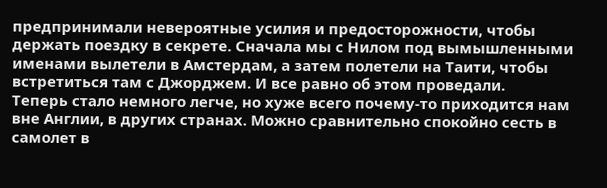предпринимали невероятные усилия и предосторожности, чтобы держать поездку в секрете. Сначала мы с Нилом под вымышленными именами вылетели в Амстердам, а затем полетели на Таити, чтобы встретиться там с Джорджем. И все равно об этом проведали.
Теперь стало немного легче, но хуже всего почему-то приходится нам вне Англии, в других странах. Можно сравнительно спокойно сесть в самолет в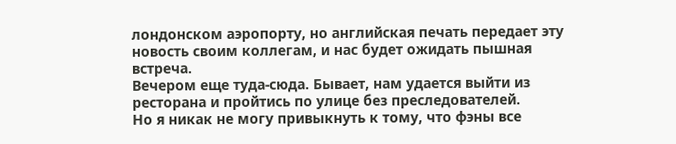лондонском аэропорту, но английская печать передает эту новость своим коллегам, и нас будет ожидать пышная встреча.
Вечером еще туда-сюда. Бывает, нам удается выйти из ресторана и пройтись по улице без преследователей.
Но я никак не могу привыкнуть к тому, что фэны все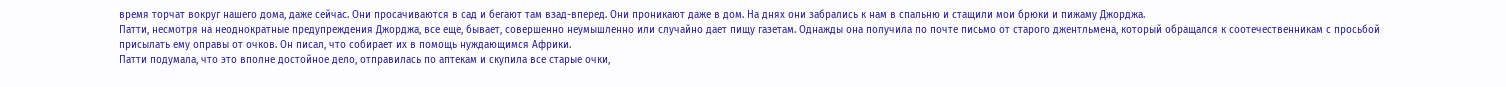время торчат вокруг нашего дома, даже сейчас. Они просачиваются в сад и бегают там взад-вперед. Они проникают даже в дом. На днях они забрались к нам в спальню и стащили мои брюки и пижаму Джорджа.
Патти, несмотря на неоднократные предупреждения Джорджа, все еще, бывает, совершенно неумышленно или случайно дает пищу газетам. Однажды она получила по почте письмо от старого джентльмена, который обращался к соотечественникам с просьбой присылать ему оправы от очков. Он писал, что собирает их в помощь нуждающимся Африки.
Патти подумала, что это вполне достойное дело, отправилась по аптекам и скупила все старые очки,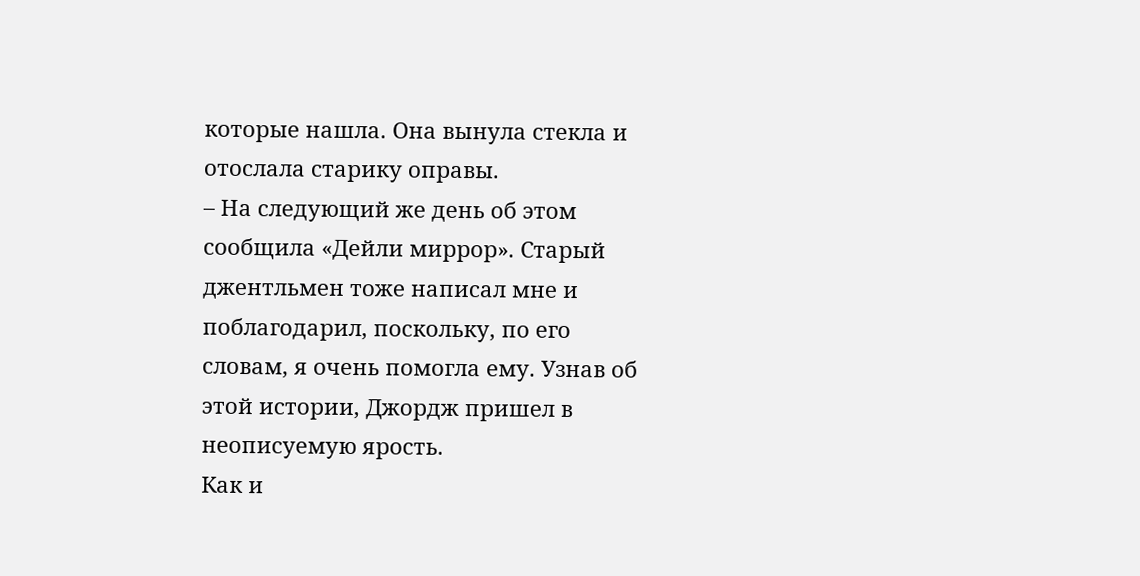которые нашла. Она вынула стекла и отослала старику оправы.
– На следующий же день об этом сообщила «Дейли миррор». Старый джентльмен тоже написал мне и поблагодарил, поскольку, по его словам, я очень помогла ему. Узнав об этой истории, Джордж пришел в неописуемую ярость.
Как и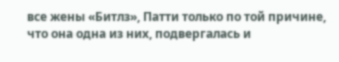все жены «Битлз», Патти только по той причине, что она одна из них, подвергалась и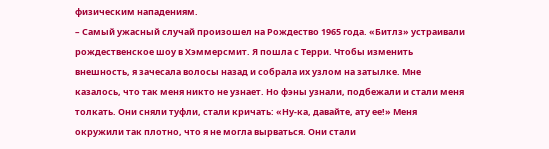физическим нападениям.
– Самый ужасный случай произошел на Рождество 1965 года. «Битлз» устраивали рождественское шоу в Хэммерсмит. Я пошла с Терри. Чтобы изменить внешность, я зачесала волосы назад и собрала их узлом на затылке. Мне казалось, что так меня никто не узнает. Но фэны узнали, подбежали и стали меня толкать. Они сняли туфли, стали кричать: «Ну-ка, давайте, ату ее!» Меня окружили так плотно, что я не могла вырваться. Они стали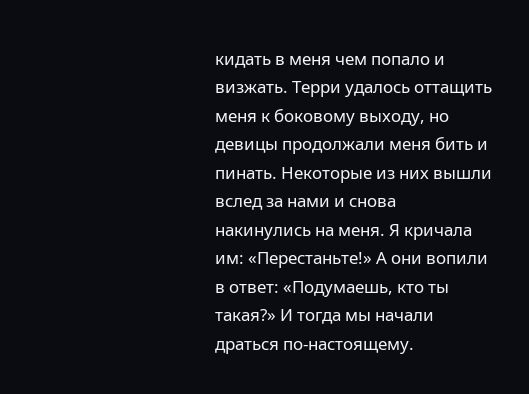кидать в меня чем попало и визжать. Терри удалось оттащить меня к боковому выходу, но девицы продолжали меня бить и пинать. Некоторые из них вышли вслед за нами и снова накинулись на меня. Я кричала им: «Перестаньте!» А они вопили в ответ: «Подумаешь, кто ты такая?» И тогда мы начали драться по-настоящему.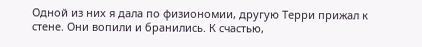Одной из них я дала по физиономии, другую Терри прижал к стене. Они вопили и бранились. К счастью,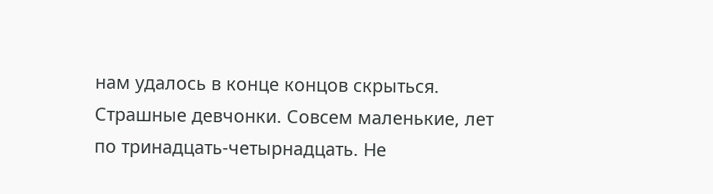нам удалось в конце концов скрыться. Страшные девчонки. Совсем маленькие, лет по тринадцать-четырнадцать. Не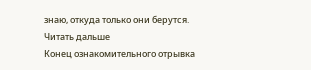знаю, откуда только они берутся.
Читать дальше
Конец ознакомительного отрывка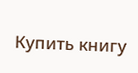Купить книгу